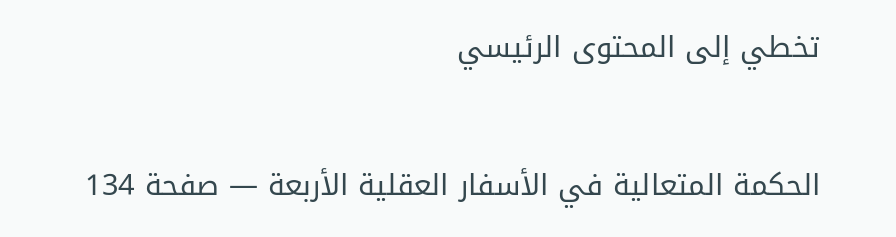تخطي إلى المحتوى الرئيسي

الحكمة المتعالية في الأسفار العقلية الأربعة — صفحة 134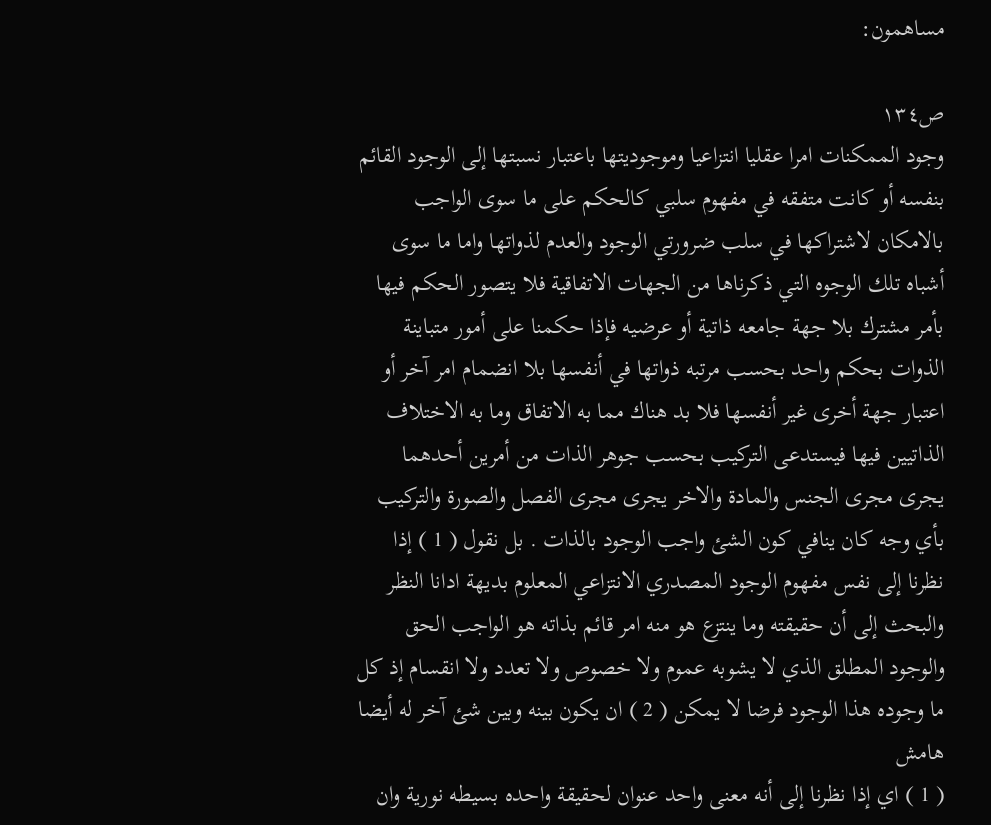مساهمون:

ص١٣٤
وجود الممكنات امرا عقليا انتزاعيا وموجوديتها باعتبار نسبتها إلى الوجود القائم بنفسه أو كانت متفقه في مفهوم سلبي كالحكم على ما سوى الواجب بالامكان لاشتراكها في سلب ضرورتي الوجود والعدم لذواتها واما ما سوى أشباه تلك الوجوه التي ذكرناها من الجهات الاتفاقية فلا يتصور الحكم فيها بأمر مشترك بلا جهة جامعه ذاتية أو عرضيه فإذا حكمنا على أمور متباينة الذوات بحكم واحد بحسب مرتبه ذواتها في أنفسها بلا انضمام امر آخر أو اعتبار جهة أخرى غير أنفسها فلا بد هناك مما به الاتفاق وما به الاختلاف الذاتيين فيها فيستدعى التركيب بحسب جوهر الذات من أمرين أحدهما يجرى مجرى الجنس والمادة والاخر يجرى مجرى الفصل والصورة والتركيب بأي وجه كان ينافي كون الشئ واجب الوجود بالذات . بل نقول ( 1 ) إذا نظرنا إلى نفس مفهوم الوجود المصدري الانتزاعي المعلوم بديهة ادانا النظر والبحث إلى أن حقيقته وما ينتزع هو منه امر قائم بذاته هو الواجب الحق والوجود المطلق الذي لا يشوبه عموم ولا خصوص ولا تعدد ولا انقسام إذ كل ما وجوده هذا الوجود فرضا لا يمكن ( 2 ) ان يكون بينه وبين شئ آخر له أيضا
هامش
( 1 ) اي إذا نظرنا إلى أنه معنى واحد عنوان لحقيقة واحده بسيطه نورية وان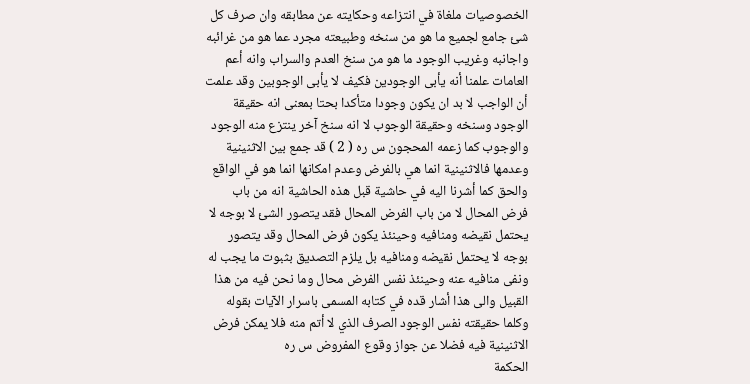الخصوصيات ملغاة في انتزاعه وحكايته عن مطابقه وان صرف كل شئ جامع لجميع ما هو من سنخه وطبيعته مجرد عما هو من غرائبه واجانبه وغريب الوجود ما هو من سنخ العدم والسراب وانه أعم العامات علمنا أنه يأبى الوجودين فكيف لا يأبى الوجوبين وقد علمت أن الواجب لا بد ان يكون وجودا متأكدا بحتا بمعنى انه حقيقة الوجود وسنخه وحقيقة الوجوب لا انه سنخ آخر ينتزع منه الوجود والوجوب كما زعمه المحجون س ره ( 2 ) قد جمع بين الاثنينية وعدمها فالاثنينية انما هي بالفرض وعدم امكانها انما هو في الواقع والحق كما أشرنا اليه في حاشية قبل هذه الحاشية انه من باب فرض المحال لا من باب الفرض المحال فقد يتصور الشئ لا بوجه لا يحتمل نقيضه ومنافيه وحينئذ يكون فرض المحال وقد يتصور بوجه لا يحتمل نقيضه ومنافيه بل يلزم التصديق بثبوت ما يجب له ونفى منافيه عنه وحينئذ نفس الفرض محال وما نحن فيه من هذا القبيل والى هذا أشار قده في كتابه المسمى باسرار الآيات بقوله وكلما حقيقته نفس الوجود الصرف الذي لا أتم منه فلا يمكن فرض الاثنينية فيه فضلا عن جواز وقوع المفروض س ره
الحكمة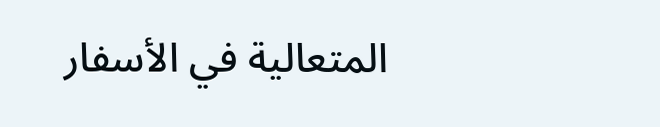المتعالية في الأسفار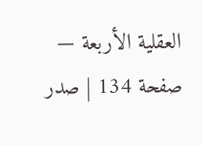العقلية الأربعة — صفحة 134 | صدر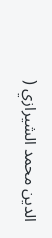الدين محمد الشيرازي (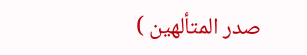صدر المتألهين )